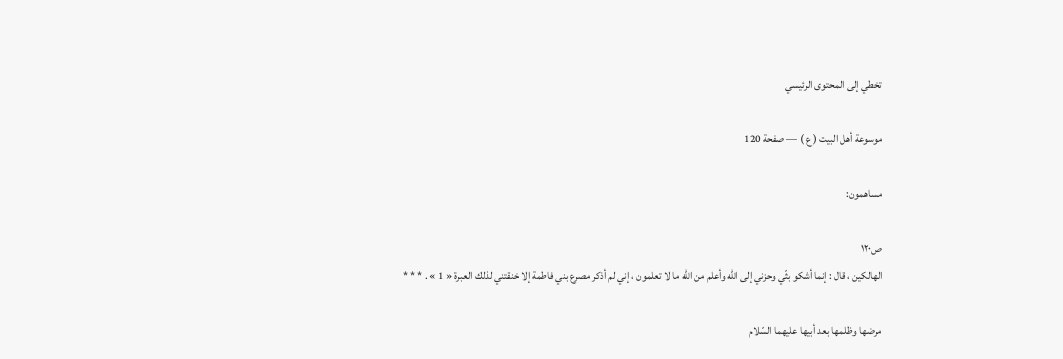تخطي إلى المحتوى الرئيسي

موسوعة أهل البيت ( ع ) — صفحة 120

مساهمون:

ص١٢٠
الهالكين ، قال : إنما أشكو بثّي وحزني إلى اللّه وأعلم من اللّه ما لا تعلمون ، إني لم أذكر مصرع بني فاطمة إلا خنقتني لذلك العبرة « 1 » . * * *

مرضها وظلمها بعد أبيها عليهما السّلام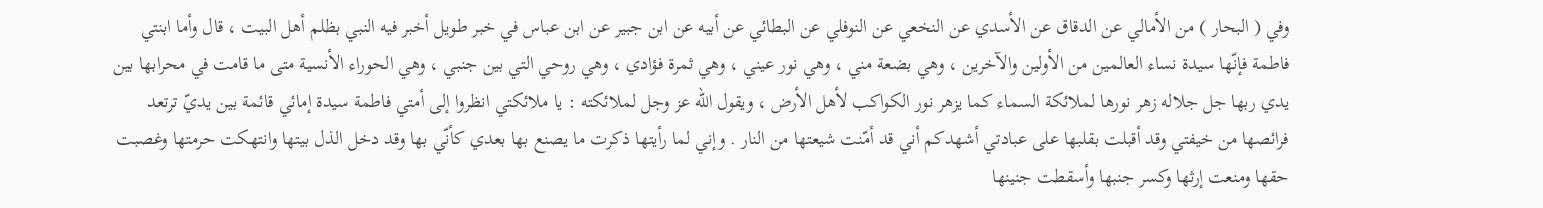وفي ( البحار ) من الأمالي عن الدقاق عن الأسدي عن النخعي عن النوفلي عن البطائي عن أبيه عن ابن جبير عن ابن عباس في خبر طويل أخبر فيه النبي بظلم أهل البيت ، قال وأما ابنتي فاطمة فإنّها سيدة نساء العالمين من الأولين والآخرين ، وهي بضعة مني ، وهي نور عيني ، وهي ثمرة فؤادي ، وهي روحي التي بين جنبي ، وهي الحوراء الأنسية متى ما قامت في محرابها بين يدي ربها جل جلاله زهر نورها لملائكة السماء كما يزهر نور الكواكب لأهل الأرض ، ويقول اللّه عز وجل لملائكته : يا ملائكتي انظروا إلى أمتي فاطمة سيدة إمائي قائمة بين يديّ ترتعد فرائصها من خيفتي وقد أقبلت بقلبها على عبادتي أشهدكم أني قد أمّنت شيعتها من النار . وإني لما رأيتها ذكرت ما يصنع بها بعدي كأنّي بها وقد دخل الذل بيتها وانتهكت حرمتها وغصبت حقها ومنعت إرثها وكسر جنبها وأسقطت جنينها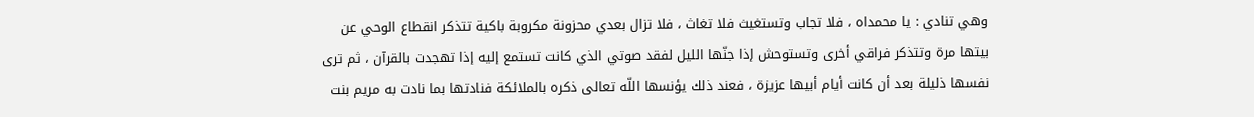وهي تنادي : يا محمداه ، فلا تجاب وتستغيث فلا تغاث ، فلا تزال بعدي محزونة مكروبة باكية تتذكر انقطاع الوحي عن بيتها مرة وتتذكر فراقي أخرى وتستوحش إذا جنّها الليل لفقد صوتي الذي كانت تستمع إليه إذا تهجدت بالقرآن ، ثم ترى نفسها ذليلة بعد أن كانت أيام أبيها عزيزة ، فعند ذلك يؤنسها اللّه تعالى ذكره بالملائكة فنادتها بما نادت به مريم بنت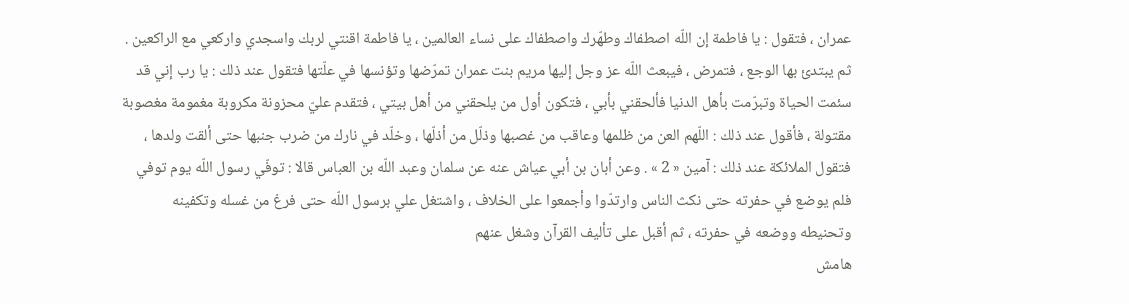عمران ، فتقول : يا فاطمة إن اللّه اصطفاك وطهّرك واصطفاك على نساء العالمين ، يا فاطمة اقنتي لربك واسجدي واركعي مع الراكعين . ثم يبتدئ بها الوجع ، فتمرض ، فيبعث اللّه عز وجل إليها مريم بنت عمران تمرّضها وتؤنسها في علّتها فتقول عند ذلك : يا رب إني قد سئمت الحياة وتبرّمت بأهل الدنيا فألحقني بأبي ، فتكون أول من يلحقني من أهل بيتي ، فتقدم عليّ محزونة مكروبة مغمومة مغصوبة مقتولة ، فأقول عند ذلك : اللّهم العن من ظلمها وعاقب من غصبها وذلّل من أذلّها ، وخلّد في نارك من ضرب جنبها حتى ألقت ولدها ، فتقول الملائكة عند ذلك : آمين « 2 » . وعن أبان بن أبي عياش عنه عن سلمان وعبد اللّه بن العباس قالا : توفّي رسول اللّه يوم توفي فلم يوضع في حفرته حتى نكث الناس وارتدّوا وأجمعوا على الخلاف ، واشتغل علي برسول اللّه حتى فرغ من غسله وتكفينه وتحنيطه ووضعه في حفرته ، ثم أقبل على تأليف القرآن وشغل عنهم
هامش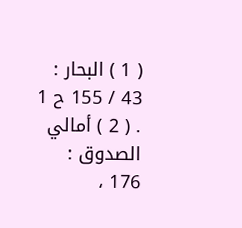( 1 ) البحار : 43 / 155 ح 1 . ( 2 ) أمالي الصدوق : 176 ،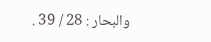والبحار : 28 / 39 .